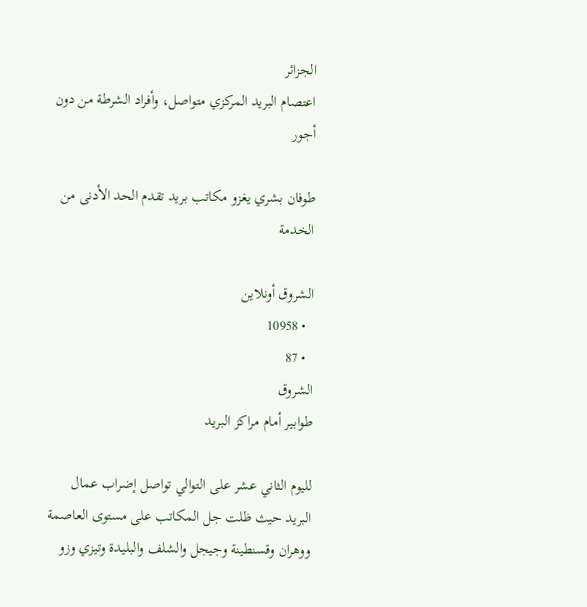الجزائر
اعتصام البريد المركزي متواصل، وأفراد الشرطة من دون أجور

طوفان بشري يغزو مكاتب بريد تقدم الحد الأدنى من الخدمة

الشروق أونلاين
  • 10958
  • 87
الشروق
طوابير أمام مراكز البريد

لليوم الثاني عشر على التوالي تواصل إضراب عمال البريد حيث ظلت جل المكاتب على مستوى العاصمة ووهران وقسنطينة وجيجل والشلف والبليدة وتيزي وزو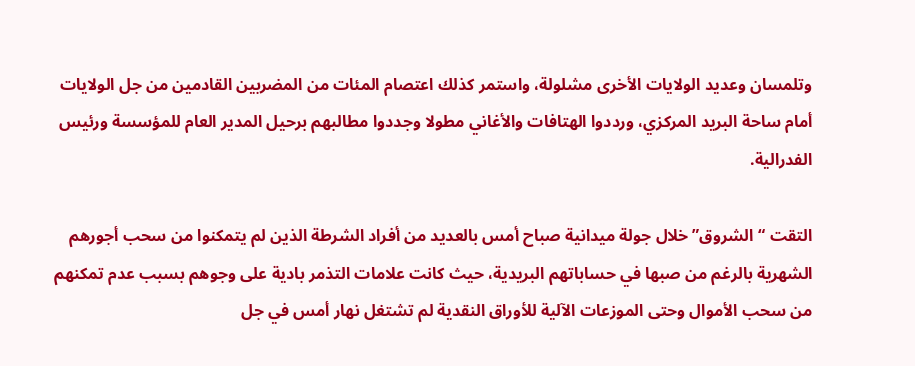وتلمسان وعديد الولايات الأخرى مشلولة، واستمر كذلك اعتصام المئات من المضربين القادمين من جل الولايات أمام ساحة البريد المركزي، ورددوا الهتافات والأغاني مطولا وجددوا مطالبهم برحيل المدير العام للمؤسسة ورئيس الفدرالية.

التقت “الشروق” خلال جولة ميدانية صباح أمس بالعديد من أفراد الشرطة الذين لم يتمكنوا من سحب أجورهم الشهرية بالرغم من صبها في حساباتهم البريدية، حيث كانت علامات التذمر بادية على وجوهم بسبب عدم تمكنهم من سحب الأموال وحتى الموزعات الآلية للأوراق النقدية لم تشتغل نهار أمس في جل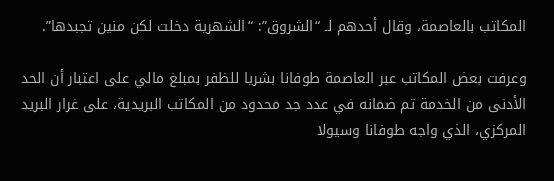المكاتب بالعاصمة، وقال أحدهم لـ “الشروق”: “الشهرية دخلت لكن منين تجبدها”.

وعرفت بعض المكاتب عبر العاصمة طوفانا بشريا للظفر بمبلغ مالي على اعتبار أن الحد الأدنى من الخدمة تم ضمانه في عدد جد محدود من المكاتب البريدية، على غرار البريد المركزي، الذي واجه طوفانا وسيولا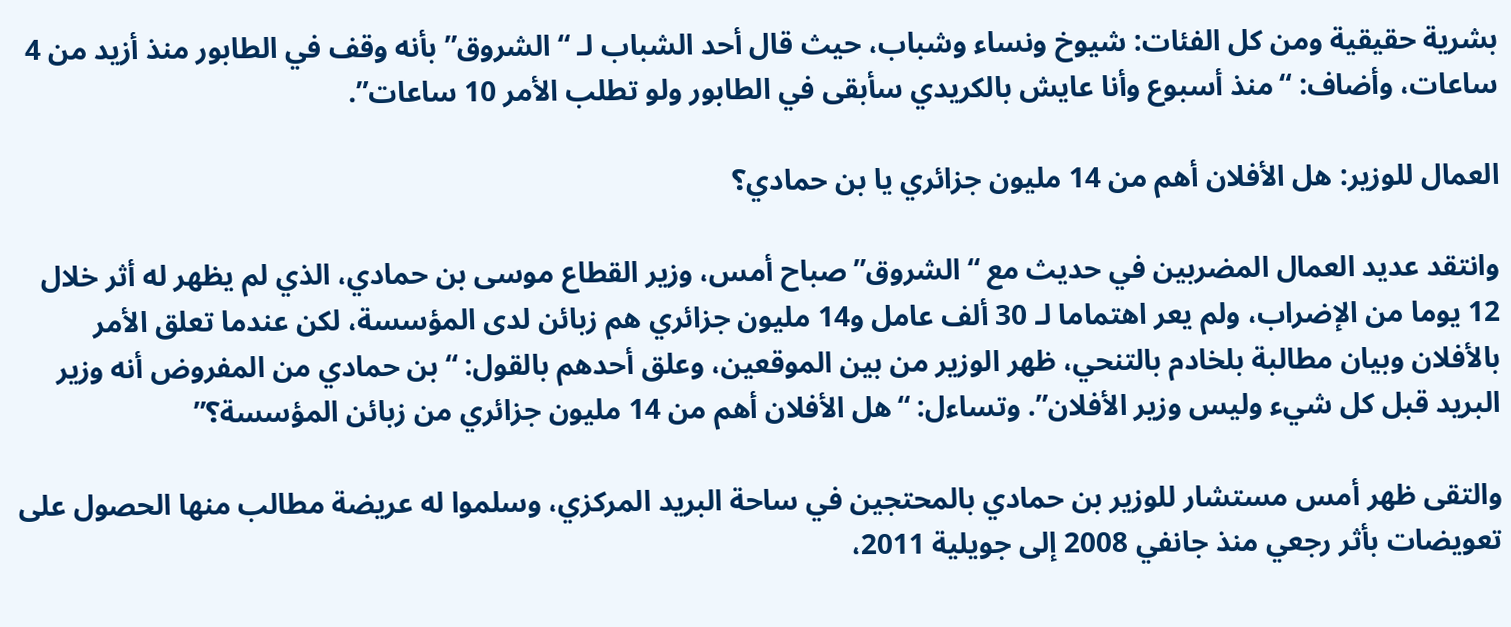بشرية حقيقية ومن كل الفئات: شيوخ ونساء وشباب، حيث قال أحد الشباب لـ “الشروق” بأنه وقف في الطابور منذ أزيد من 4 ساعات، وأضاف: “منذ أسبوع وأنا عايش بالكريدي سأبقى في الطابور ولو تطلب الأمر 10 ساعات”.

العمال للوزير: هل الأفلان أهم من 14 مليون جزائري يا بن حمادي؟

وانتقد عديد العمال المضربين في حديث مع “الشروق” صباح أمس، وزير القطاع موسى بن حمادي، الذي لم يظهر له أثر خلال 12 يوما من الإضراب، ولم يعر اهتماما لـ 30 ألف عامل و14 مليون جزائري هم زبائن لدى المؤسسة، لكن عندما تعلق الأمر بالأفلان وبيان مطالبة بلخادم بالتنحي، ظهر الوزير من بين الموقعين، وعلق أحدهم بالقول: “بن حمادي من المفروض أنه وزير البريد قبل كل شيء وليس وزير الأفلان”. وتساءل: “هل الأفلان أهم من 14 مليون جزائري من زبائن المؤسسة؟”

والتقى ظهر أمس مستشار للوزير بن حمادي بالمحتجين في ساحة البريد المركزي، وسلموا له عريضة مطالب منها الحصول على تعويضات بأثر رجعي منذ جانفي 2008 إلى جويلية 2011،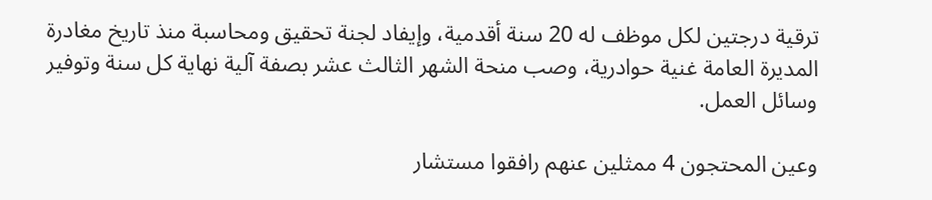ترقية درجتين لكل موظف له 20 سنة أقدمية، وإيفاد لجنة تحقيق ومحاسبة منذ تاريخ مغادرة المديرة العامة غنية حوادرية، وصب منحة الشهر الثالث عشر بصفة آلية نهاية كل سنة وتوفير وسائل العمل.

وعين المحتجون 4 ممثلين عنهم رافقوا مستشار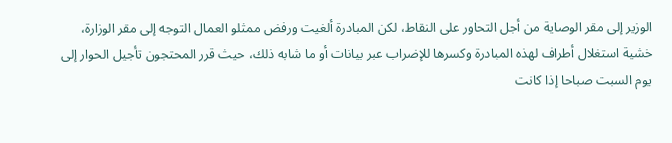الوزير إلى مقر الوصاية من أجل التحاور على النقاط، لكن المبادرة ألغيت ورفض ممثلو العمال التوجه إلى مقر الوزارة، خشية استغلال أطراف لهذه المبادرة وكسرها للإضراب عبر بيانات أو ما شابه ذلك، حيث قرر المحتجون تأجيل الحوار إلى يوم السبت صباحا إذا كانت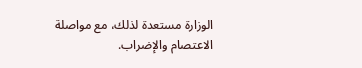الوزارة مستعدة لذلك، مع مواصلة الاعتصام والإضراب.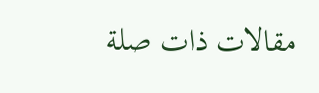مقالات ذات صلة